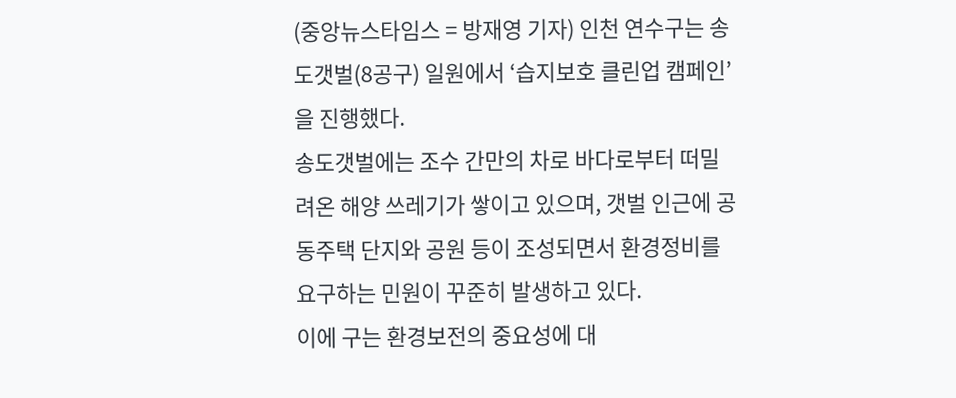(중앙뉴스타임스 = 방재영 기자) 인천 연수구는 송도갯벌(8공구) 일원에서 ‘습지보호 클린업 캠페인’을 진행했다.
송도갯벌에는 조수 간만의 차로 바다로부터 떠밀려온 해양 쓰레기가 쌓이고 있으며, 갯벌 인근에 공동주택 단지와 공원 등이 조성되면서 환경정비를 요구하는 민원이 꾸준히 발생하고 있다.
이에 구는 환경보전의 중요성에 대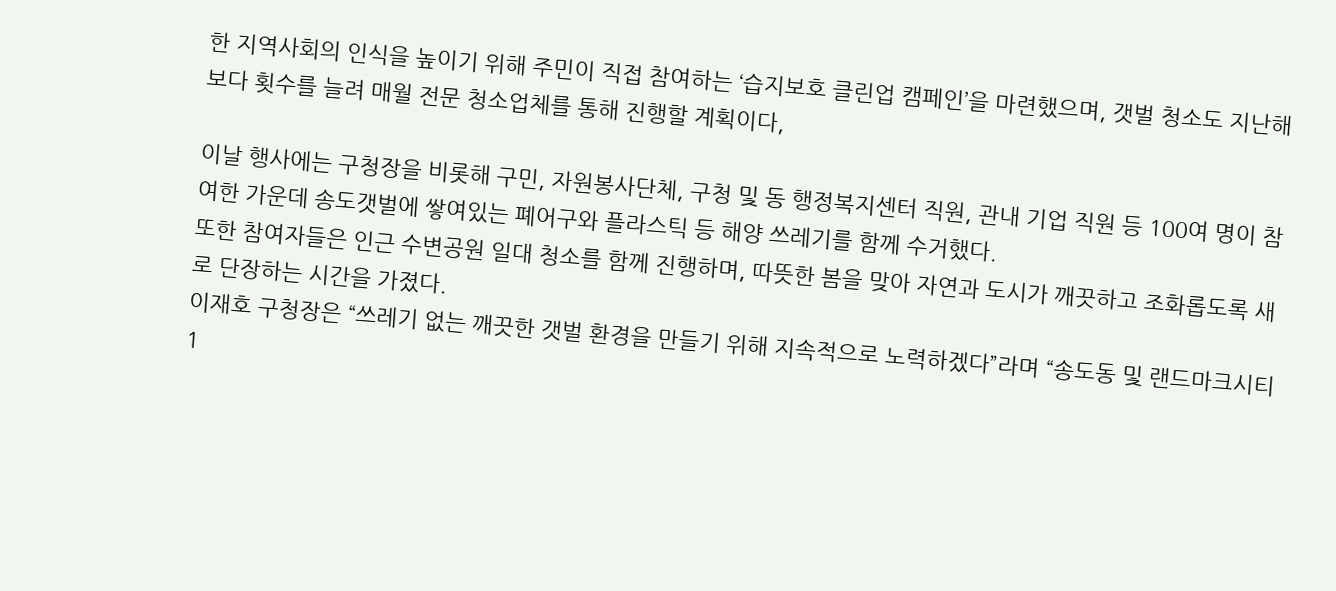한 지역사회의 인식을 높이기 위해 주민이 직접 참여하는 ‘습지보호 클린업 캠페인’을 마련했으며, 갯벌 청소도 지난해보다 횟수를 늘려 매월 전문 청소업체를 통해 진행할 계획이다,

이날 행사에는 구청장을 비롯해 구민, 자원봉사단체, 구청 및 동 행정복지센터 직원, 관내 기업 직원 등 100여 명이 참여한 가운데 송도갯벌에 쌓여있는 폐어구와 플라스틱 등 해양 쓰레기를 함께 수거했다.
또한 참여자들은 인근 수변공원 일대 청소를 함께 진행하며, 따뜻한 봄을 맞아 자연과 도시가 깨끗하고 조화롭도록 새로 단장하는 시간을 가졌다.
이재호 구청장은 “쓰레기 없는 깨끗한 갯벌 환경을 만들기 위해 지속적으로 노력하겠다”라며 “송도동 및 랜드마크시티 1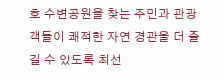호 수변공원을 찾는 주민과 관광객들이 쾌적한 자연 경관을 더 즐길 수 있도록 최선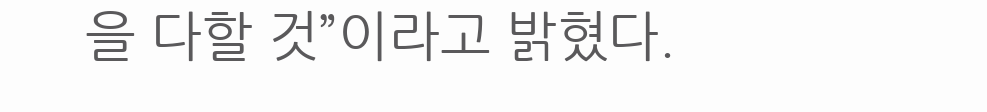을 다할 것”이라고 밝혔다.